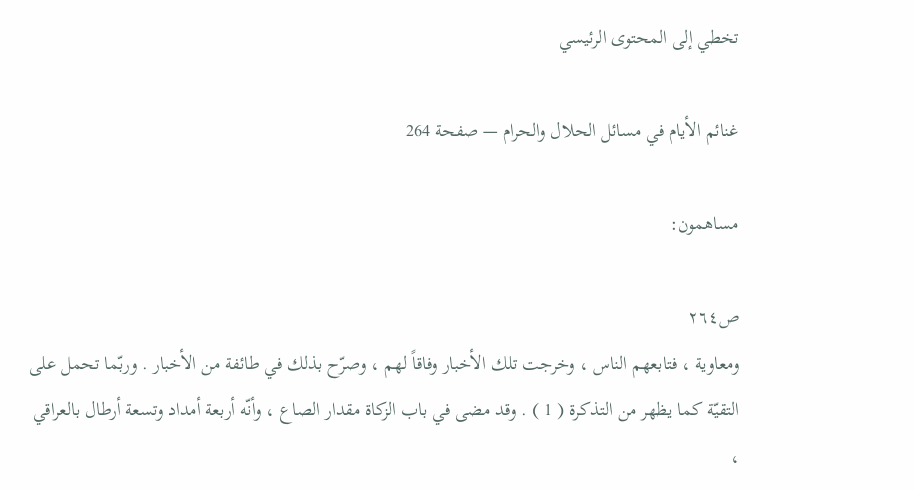تخطي إلى المحتوى الرئيسي

غنائم الأيام في مسائل الحلال والحرام — صفحة 264

مساهمون:

ص٢٦٤
ومعاوية ، فتابعهم الناس ، وخرجت تلك الأخبار وفاقاً لهم ، وصرّح بذلك في طائفة من الأخبار . وربّما تحمل على التقيّة كما يظهر من التذكرة ( 1 ) . وقد مضى في باب الزكاة مقدار الصاع ، وأنّه أربعة أمداد وتسعة أرطال بالعراقي ،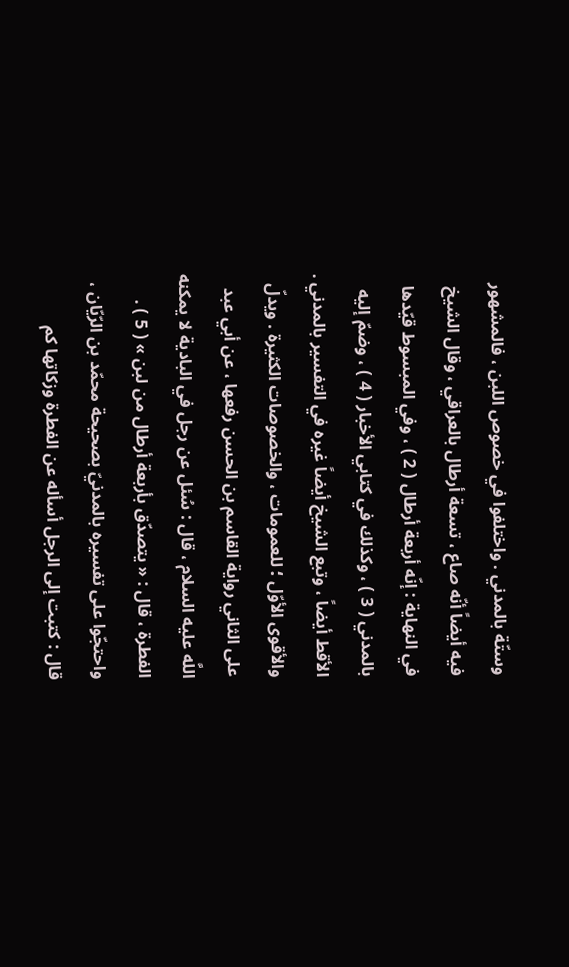وستّة بالمدني . واختلفوا في خصوص اللبن ، فالمشهور فيه أيضاً أنّه صاع ، تسعة أرطال بالعراقي ، وقال الشيخ في النهاية : إنّه أربعة أرطال ( 2 ) ، وفي المبسوط قيّدها بالمدني ( 3 ) ، وكذلك في كتابي الأخبار ( 4 ) ، وضمّ إليه الأقط أيضاً ، وتبع الشيخ أيضاً غيره في التفسير بالمدني . والأقوى الأوّل ؛ للعمومات ، والخصوصات الكثيرة . ويدلّ على الثاني رواية القاسم بن الحسن رفعها ، عن أبي عبد اللَّه عليه السلام ، قال : سُئل عن رجل في البادية لا يمكنه الفطرة ، قال : « يتصدّق بأربعة أرطال من لبن » ( 5 ) . واحتجّوا على تفسيره بالمدنيّ بصحيحة محمّد بن الرّيّان ، قال : كتبت إلى الرجل أسأله عن الفطرة وزكاتها كم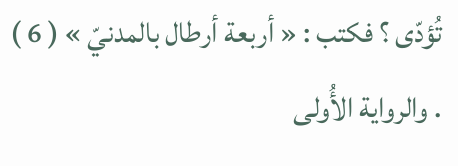تُؤدّى ؟ فكتب : « أربعة أرطال بالمدنيّ » ( 6 ) . والرواية الأُولى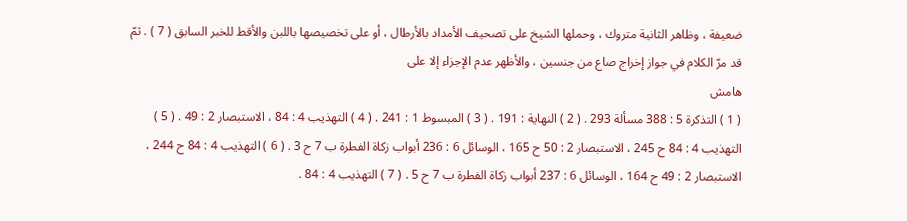ضعيفة ، وظاهر الثانية متروك ، وحملها الشيخ على تصحيف الأمداد بالأرطال ، أو على تخصيصها باللبن والأقط للخبر السابق ( 7 ) . ثمّ قد مرّ الكلام في جواز إخراج صاع من جنسين ، والأظهر عدم الإجزاء إلا على
هامش
( 1 ) التذكرة 5 : 388 مسألة 293 . ( 2 ) النهاية : 191 . ( 3 ) المبسوط 1 : 241 . ( 4 ) التهذيب 4 : 84 ، الاستبصار 2 : 49 . ( 5 ) التهذيب 4 : 84 ح 245 ، الاستبصار 2 : 50 ح 165 ، الوسائل 6 : 236 أبواب زكاة الفطرة ب 7 ح 3 . ( 6 ) التهذيب 4 : 84 ح 244 ، الاستبصار 2 : 49 ح 164 ، الوسائل 6 : 237 أبواب زكاة الفطرة ب 7 ح 5 . ( 7 ) التهذيب 4 : 84 .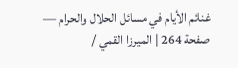غنائم الأيام في مسائل الحلال والحرام — صفحة 264 | الميرزا القمي /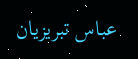عباس تبريزيان